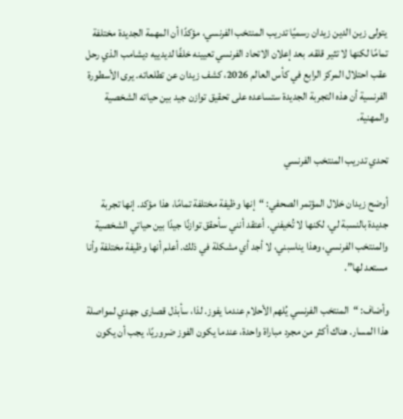يتولى زين الدين زيدان رسميًا تدريب المنتخب الفرنسي، مؤكدًا أن المهمة الجديدة مختلفة تمامًا لكنها لا تثير قلقه. بعد إعلان الاتحاد الفرنسي تعيينه خلفًا لديدييه ديشامب الذي رحل عقب احتلال المركز الرابع في كأس العالم 2026، كشف زيدان عن تطلعاته. يرى الأسطورة الفرنسية أن هذه التجربة الجديدة ستساعده على تحقيق توازن جيد بين حياته الشخصية والمهنية.

تحدي تدريب المنتخب الفرنسي

أوضح زيدان خلال المؤتمر الصحفي: “إنها وظيفة مختلفة تمامًا، هذا مؤكد. إنها تجربة جديدة بالنسبة لي، لكنها لا تُخيفني. أعتقد أنني سأحقق توازنًا جيدًا بين حياتي الشخصية والمنتخب الفرنسي، وهذا يناسبني، لا أجد أي مشكلة في ذلك. أعلم أنها وظيفة مختلفة وأنا مستعد لها”.

وأضاف: “المنتخب الفرنسي يُلهم الأحلام عندما يفوز. لذا، سأبذل قصارى جهدي لمواصلة هذا المسار. هناك أكثر من مجرد مباراة واحدة، عندما يكون الفوز ضروريًا، يجب أن يكون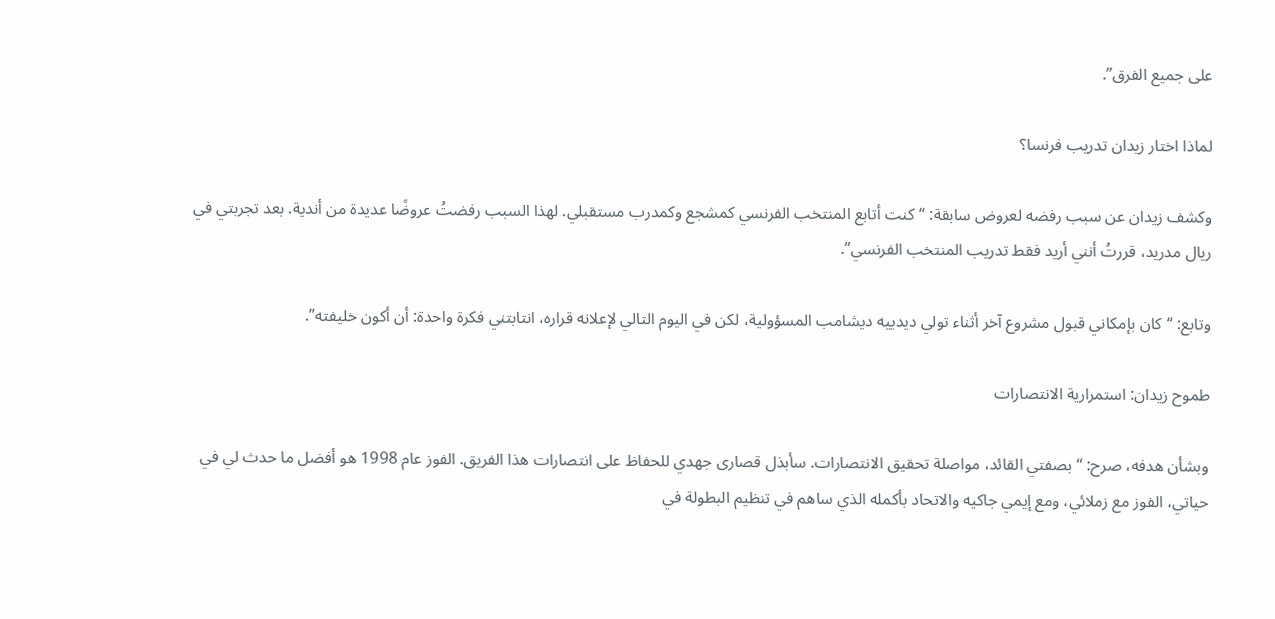على جميع الفرق”.

لماذا اختار زيدان تدريب فرنسا؟

وكشف زيدان عن سبب رفضه لعروض سابقة: “كنت أتابع المنتخب الفرنسي كمشجع وكمدرب مستقبلي. لهذا السبب رفضتُ عروضًا عديدة من أندية. بعد تجربتي في ريال مدريد، قررتُ أنني أريد فقط تدريب المنتخب الفرنسي”.

وتابع: “كان بإمكاني قبول مشروع آخر أثناء تولي ديدييه ديشامب المسؤولية، لكن في اليوم التالي لإعلانه قراره، انتابتني فكرة واحدة: أن أكون خليفته”.

طموح زيدان: استمرارية الانتصارات

وبشأن هدفه، صرح: “بصفتي القائد، مواصلة تحقيق الانتصارات. سأبذل قصارى جهدي للحفاظ على انتصارات هذا الفريق. الفوز عام 1998 هو أفضل ما حدث لي في حياتي، الفوز مع زملائي، ومع إيمي جاكيه والاتحاد بأكمله الذي ساهم في تنظيم البطولة في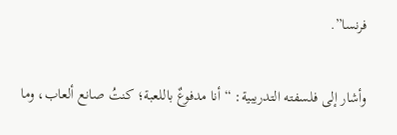فرنسا”.

وأشار إلى فلسفته التدريبية: “أنا مدفوعٌ باللعبة؛ كنتُ صانع ألعاب، وما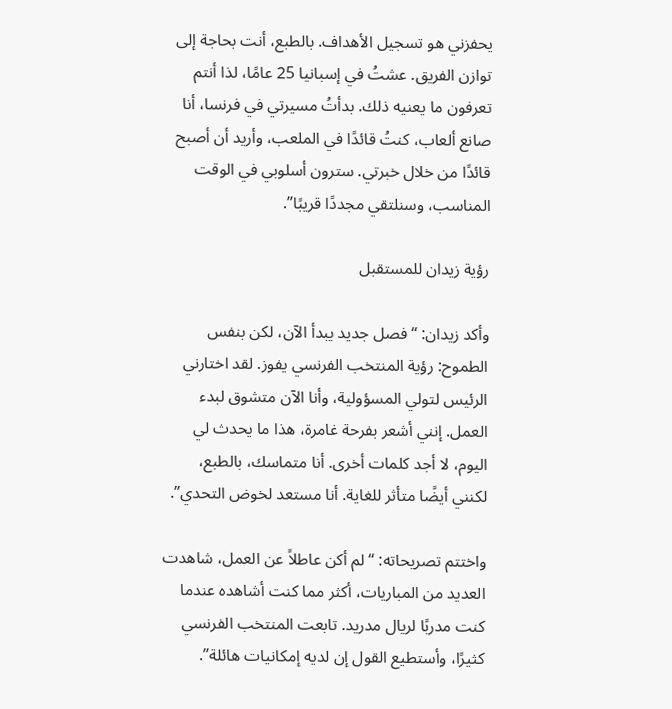يحفزني هو تسجيل الأهداف. بالطبع، أنت بحاجة إلى توازن الفريق. عشتُ في إسبانيا 25 عامًا، لذا أنتم تعرفون ما يعنيه ذلك. بدأتُ مسيرتي في فرنسا، أنا صانع ألعاب، كنتُ قائدًا في الملعب، وأريد أن أصبح قائدًا من خلال خبرتي. سترون أسلوبي في الوقت المناسب، وسنلتقي مجددًا قريبًا”.

رؤية زيدان للمستقبل

وأكد زيدان: “فصل جديد يبدأ الآن، لكن بنفس الطموح: رؤية المنتخب الفرنسي يفوز. لقد اختارني الرئيس لتولي المسؤولية، وأنا الآن متشوق لبدء العمل. إنني أشعر بفرحة غامرة، هذا ما يحدث لي اليوم، لا أجد كلمات أخرى. أنا متماسك، بالطبع، لكنني أيضًا متأثر للغاية. أنا مستعد لخوض التحدي”.

واختتم تصريحاته: “لم أكن عاطلاً عن العمل، شاهدت العديد من المباريات، أكثر مما كنت أشاهده عندما كنت مدربًا لريال مدريد. تابعت المنتخب الفرنسي كثيرًا، وأستطيع القول إن لديه إمكانيات هائلة”.